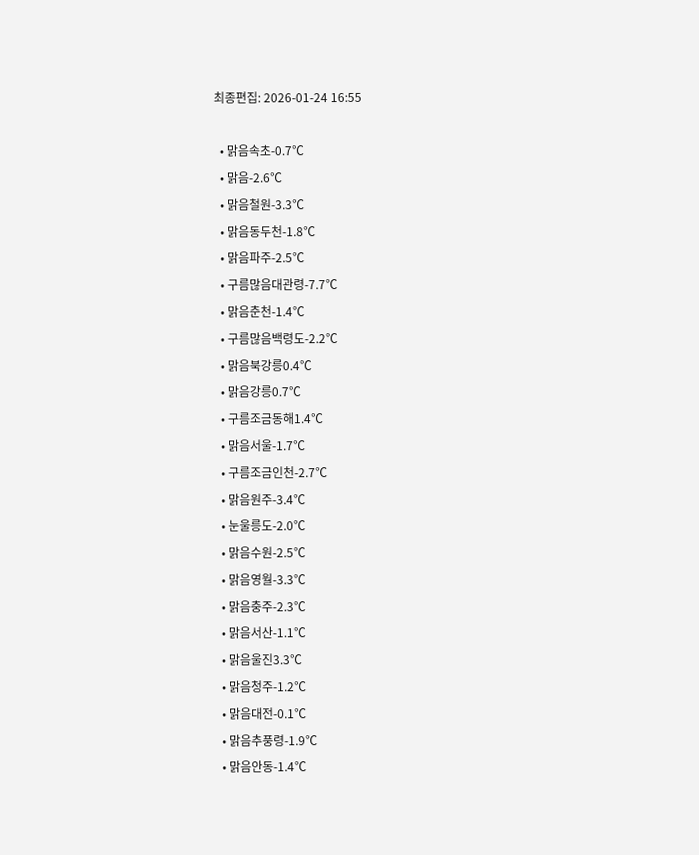최종편집: 2026-01-24 16:55

  • 맑음속초-0.7℃
  • 맑음-2.6℃
  • 맑음철원-3.3℃
  • 맑음동두천-1.8℃
  • 맑음파주-2.5℃
  • 구름많음대관령-7.7℃
  • 맑음춘천-1.4℃
  • 구름많음백령도-2.2℃
  • 맑음북강릉0.4℃
  • 맑음강릉0.7℃
  • 구름조금동해1.4℃
  • 맑음서울-1.7℃
  • 구름조금인천-2.7℃
  • 맑음원주-3.4℃
  • 눈울릉도-2.0℃
  • 맑음수원-2.5℃
  • 맑음영월-3.3℃
  • 맑음충주-2.3℃
  • 맑음서산-1.1℃
  • 맑음울진3.3℃
  • 맑음청주-1.2℃
  • 맑음대전-0.1℃
  • 맑음추풍령-1.9℃
  • 맑음안동-1.4℃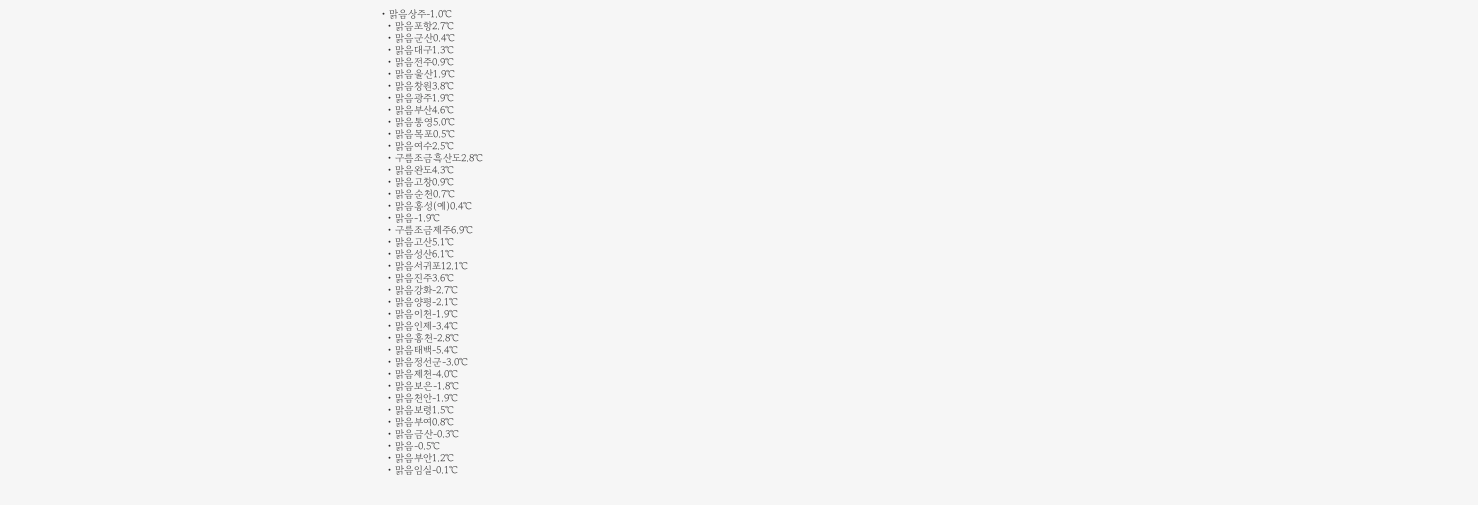• 맑음상주-1.0℃
  • 맑음포항2.7℃
  • 맑음군산0.4℃
  • 맑음대구1.3℃
  • 맑음전주0.9℃
  • 맑음울산1.9℃
  • 맑음창원3.8℃
  • 맑음광주1.9℃
  • 맑음부산4.6℃
  • 맑음통영5.0℃
  • 맑음목포0.5℃
  • 맑음여수2.5℃
  • 구름조금흑산도2.8℃
  • 맑음완도4.3℃
  • 맑음고창0.9℃
  • 맑음순천0.7℃
  • 맑음홍성(예)0.4℃
  • 맑음-1.9℃
  • 구름조금제주6.9℃
  • 맑음고산5.1℃
  • 맑음성산6.1℃
  • 맑음서귀포12.1℃
  • 맑음진주3.6℃
  • 맑음강화-2.7℃
  • 맑음양평-2.1℃
  • 맑음이천-1.9℃
  • 맑음인제-3.4℃
  • 맑음홍천-2.8℃
  • 맑음태백-5.4℃
  • 맑음정선군-3.0℃
  • 맑음제천-4.0℃
  • 맑음보은-1.8℃
  • 맑음천안-1.9℃
  • 맑음보령1.5℃
  • 맑음부여0.8℃
  • 맑음금산-0.3℃
  • 맑음-0.5℃
  • 맑음부안1.2℃
  • 맑음임실-0.1℃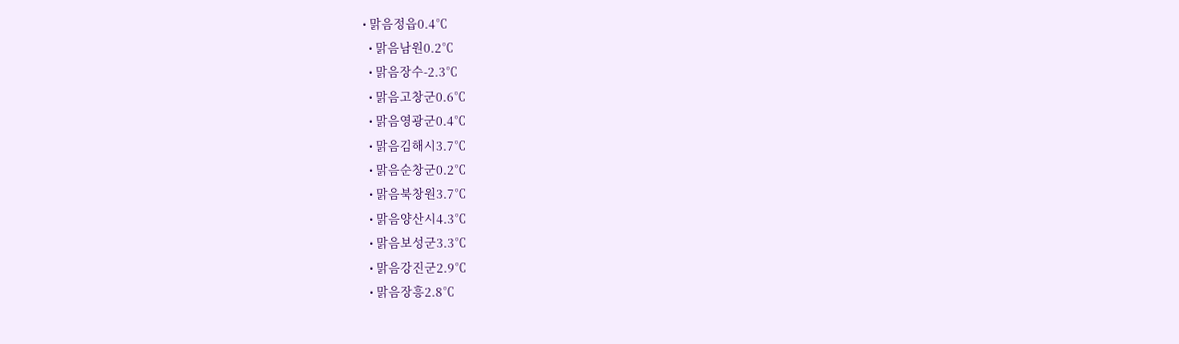• 맑음정읍0.4℃
  • 맑음남원0.2℃
  • 맑음장수-2.3℃
  • 맑음고창군0.6℃
  • 맑음영광군0.4℃
  • 맑음김해시3.7℃
  • 맑음순창군0.2℃
  • 맑음북창원3.7℃
  • 맑음양산시4.3℃
  • 맑음보성군3.3℃
  • 맑음강진군2.9℃
  • 맑음장흥2.8℃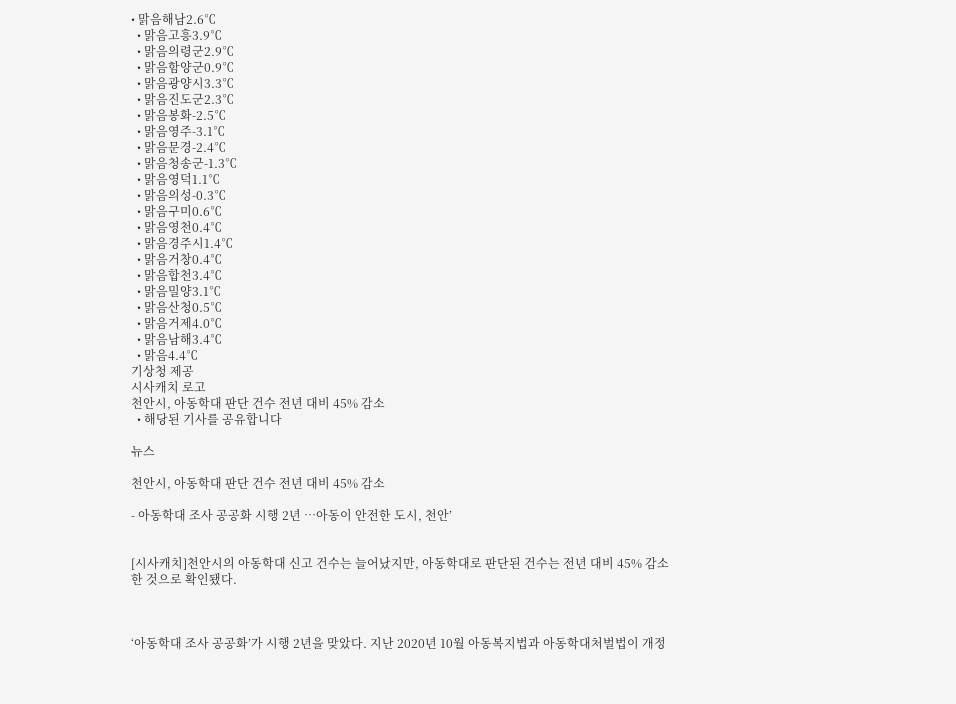• 맑음해남2.6℃
  • 맑음고흥3.9℃
  • 맑음의령군2.9℃
  • 맑음함양군0.9℃
  • 맑음광양시3.3℃
  • 맑음진도군2.3℃
  • 맑음봉화-2.5℃
  • 맑음영주-3.1℃
  • 맑음문경-2.4℃
  • 맑음청송군-1.3℃
  • 맑음영덕1.1℃
  • 맑음의성-0.3℃
  • 맑음구미0.6℃
  • 맑음영천0.4℃
  • 맑음경주시1.4℃
  • 맑음거창0.4℃
  • 맑음합천3.4℃
  • 맑음밀양3.1℃
  • 맑음산청0.5℃
  • 맑음거제4.0℃
  • 맑음남해3.4℃
  • 맑음4.4℃
기상청 제공
시사캐치 로고
천안시, 아동학대 판단 건수 전년 대비 45% 감소
  • 해당된 기사를 공유합니다

뉴스

천안시, 아동학대 판단 건수 전년 대비 45% 감소

- 아동학대 조사 공공화 시행 2년 …아동이 안전한 도시, 천안’


[시사캐치]천안시의 아동학대 신고 건수는 늘어났지만, 아동학대로 판단된 건수는 전년 대비 45% 감소한 것으로 확인됐다.



‘아동학대 조사 공공화’가 시행 2년을 맞았다. 지난 2020년 10월 아동복지법과 아동학대처벌법이 개정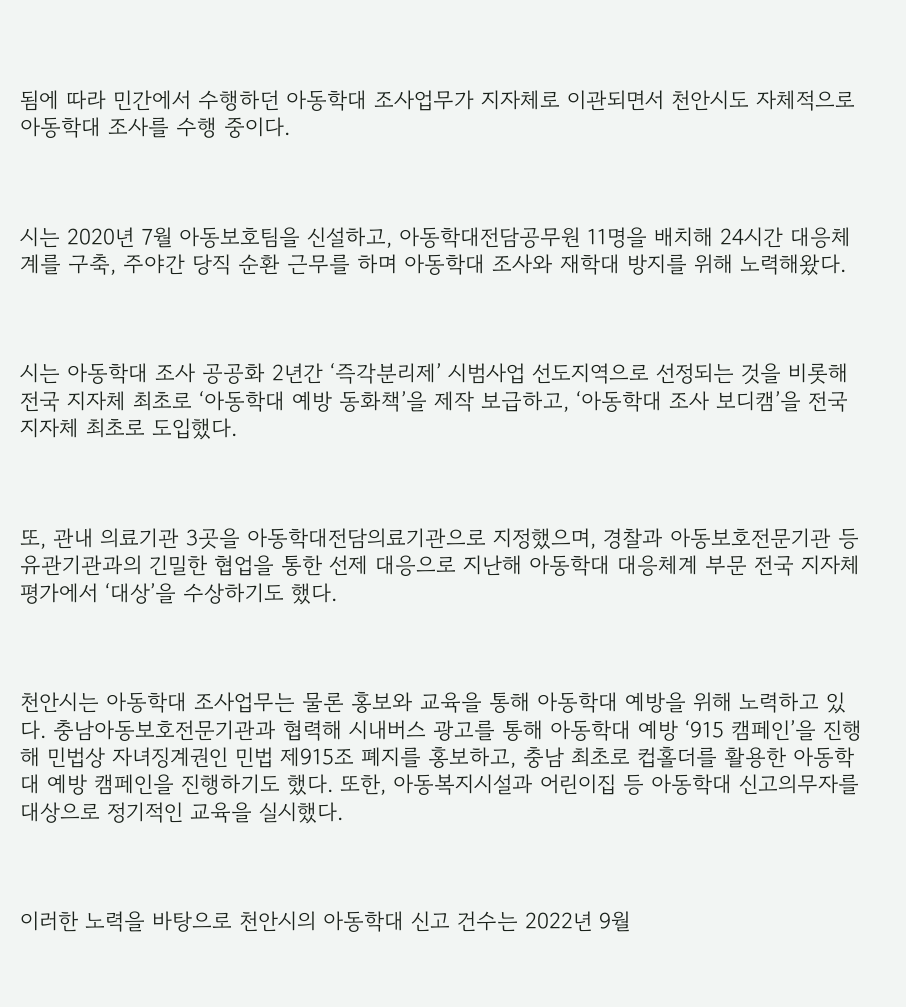됨에 따라 민간에서 수행하던 아동학대 조사업무가 지자체로 이관되면서 천안시도 자체적으로 아동학대 조사를 수행 중이다.



시는 2020년 7월 아동보호팀을 신설하고, 아동학대전담공무원 11명을 배치해 24시간 대응체계를 구축, 주야간 당직 순환 근무를 하며 아동학대 조사와 재학대 방지를 위해 노력해왔다.



시는 아동학대 조사 공공화 2년간 ‘즉각분리제’ 시범사업 선도지역으로 선정되는 것을 비롯해 전국 지자체 최초로 ‘아동학대 예방 동화책’을 제작 보급하고, ‘아동학대 조사 보디캠’을 전국 지자체 최초로 도입했다.



또, 관내 의료기관 3곳을 아동학대전담의료기관으로 지정했으며, 경찰과 아동보호전문기관 등 유관기관과의 긴밀한 협업을 통한 선제 대응으로 지난해 아동학대 대응체계 부문 전국 지자체 평가에서 ‘대상’을 수상하기도 했다.



천안시는 아동학대 조사업무는 물론 홍보와 교육을 통해 아동학대 예방을 위해 노력하고 있다. 충남아동보호전문기관과 협력해 시내버스 광고를 통해 아동학대 예방 ‘915 캠페인’을 진행해 민법상 자녀징계권인 민법 제915조 폐지를 홍보하고, 충남 최초로 컵홀더를 활용한 아동학대 예방 캠페인을 진행하기도 했다. 또한, 아동복지시설과 어린이집 등 아동학대 신고의무자를 대상으로 정기적인 교육을 실시했다.



이러한 노력을 바탕으로 천안시의 아동학대 신고 건수는 2022년 9월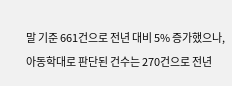말 기준 661건으로 전년 대비 5% 증가했으나, 아동학대로 판단된 건수는 270건으로 전년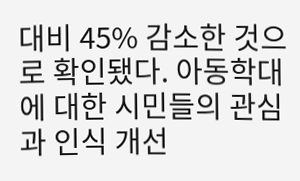대비 45% 감소한 것으로 확인됐다. 아동학대에 대한 시민들의 관심과 인식 개선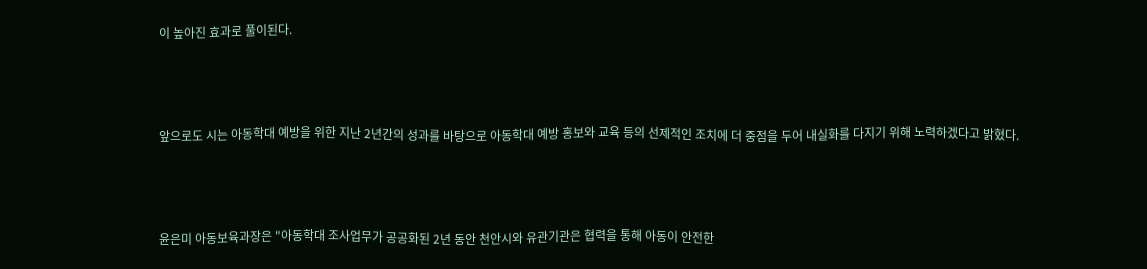이 높아진 효과로 풀이된다.



앞으로도 시는 아동학대 예방을 위한 지난 2년간의 성과를 바탕으로 아동학대 예방 홍보와 교육 등의 선제적인 조치에 더 중점을 두어 내실화를 다지기 위해 노력하겠다고 밝혔다.



윤은미 아동보육과장은 "아동학대 조사업무가 공공화된 2년 동안 천안시와 유관기관은 협력을 통해 아동이 안전한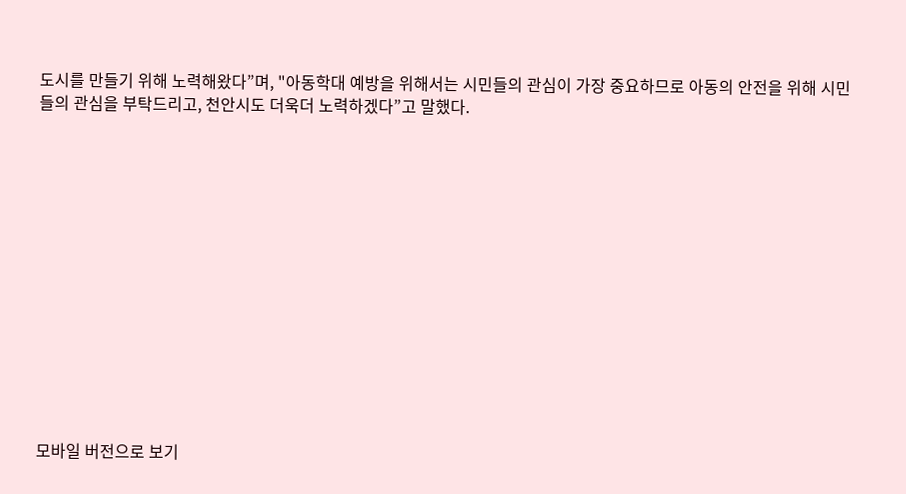도시를 만들기 위해 노력해왔다”며, "아동학대 예방을 위해서는 시민들의 관심이 가장 중요하므로 아동의 안전을 위해 시민들의 관심을 부탁드리고, 천안시도 더욱더 노력하겠다”고 말했다.














모바일 버전으로 보기